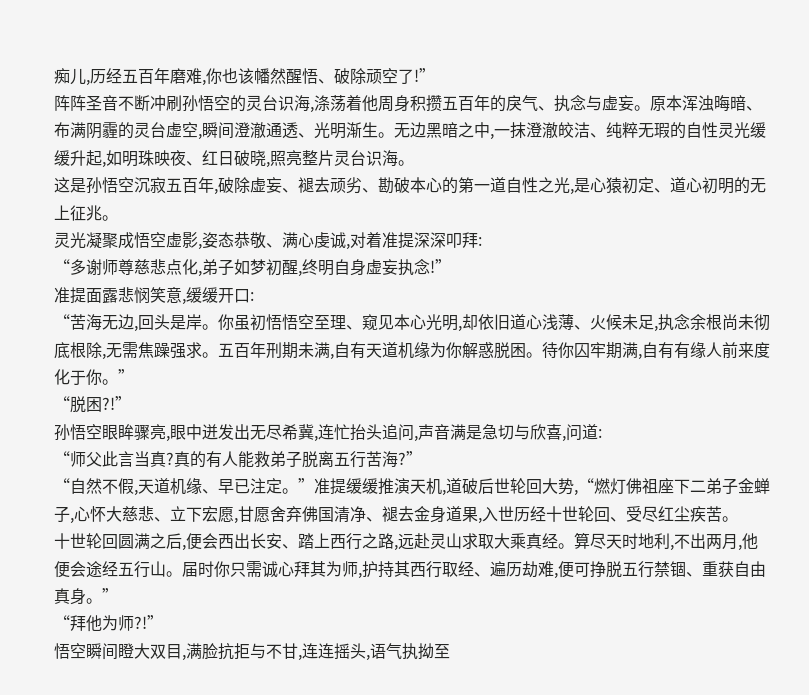痴儿,历经五百年磨难,你也该幡然醒悟、破除顽空了!”
阵阵圣音不断冲刷孙悟空的灵台识海,涤荡着他周身积攒五百年的戾气、执念与虚妄。原本浑浊晦暗、布满阴霾的灵台虚空,瞬间澄澈通透、光明渐生。无边黑暗之中,一抹澄澈皎洁、纯粹无瑕的自性灵光缓缓升起,如明珠映夜、红日破晓,照亮整片灵台识海。
这是孙悟空沉寂五百年,破除虚妄、褪去顽劣、勘破本心的第一道自性之光,是心猿初定、道心初明的无上征兆。
灵光凝聚成悟空虚影,姿态恭敬、满心虔诚,对着准提深深叩拜:
“多谢师尊慈悲点化,弟子如梦初醒,终明自身虚妄执念!”
准提面露悲悯笑意,缓缓开口:
“苦海无边,回头是岸。你虽初悟悟空至理、窥见本心光明,却依旧道心浅薄、火候未足,执念余根尚未彻底根除,无需焦躁强求。五百年刑期未满,自有天道机缘为你解惑脱困。待你囚牢期满,自有有缘人前来度化于你。”
“脱困?!”
孙悟空眼眸骤亮,眼中迸发出无尽希冀,连忙抬头追问,声音满是急切与欣喜,问道:
“师父此言当真?真的有人能救弟子脱离五行苦海?”
“自然不假,天道机缘、早已注定。”准提缓缓推演天机,道破后世轮回大势,“燃灯佛祖座下二弟子金蝉子,心怀大慈悲、立下宏愿,甘愿舍弃佛国清净、褪去金身道果,入世历经十世轮回、受尽红尘疾苦。
十世轮回圆满之后,便会西出长安、踏上西行之路,远赴灵山求取大乘真经。算尽天时地利,不出两月,他便会途经五行山。届时你只需诚心拜其为师,护持其西行取经、遍历劫难,便可挣脱五行禁锢、重获自由真身。”
“拜他为师?!”
悟空瞬间瞪大双目,满脸抗拒与不甘,连连摇头,语气执拗至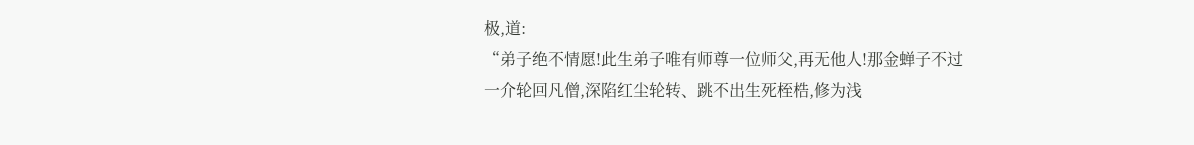极,道:
“弟子绝不情愿!此生弟子唯有师尊一位师父,再无他人!那金蝉子不过一介轮回凡僧,深陷红尘轮转、跳不出生死桎梏,修为浅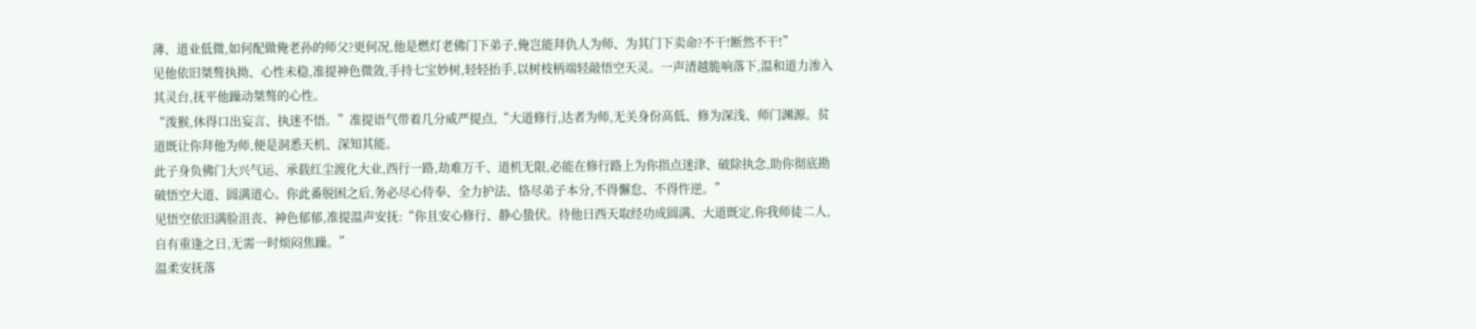薄、道业低微,如何配做俺老孙的师父?更何况,他是燃灯老佛门下弟子,俺岂能拜仇人为师、为其门下卖命?不干!断然不干!”
见他依旧桀骜执拗、心性未稳,准提神色微敛,手持七宝妙树,轻轻抬手,以树枝柄端轻敲悟空天灵。一声清越脆响落下,温和道力渗入其灵台,抚平他躁动桀骜的心性。
“泼猴,休得口出妄言、执迷不悟。”准提语气带着几分威严提点,“大道修行,达者为师,无关身份高低、修为深浅、师门渊源。贫道既让你拜他为师,便是洞悉天机、深知其能。
此子身负佛门大兴气运、承载红尘渡化大业,西行一路,劫难万千、道机无限,必能在修行路上为你指点迷津、破除执念,助你彻底勘破悟空大道、圆满道心。你此番脱困之后,务必尽心侍奉、全力护法、恪尽弟子本分,不得懈怠、不得忤逆。”
见悟空依旧满脸沮丧、神色郁郁,准提温声安抚:“你且安心修行、静心蛰伏。待他日西天取经功成圆满、大道既定,你我师徒二人,自有重逢之日,无需一时烦闷焦躁。”
温柔安抚落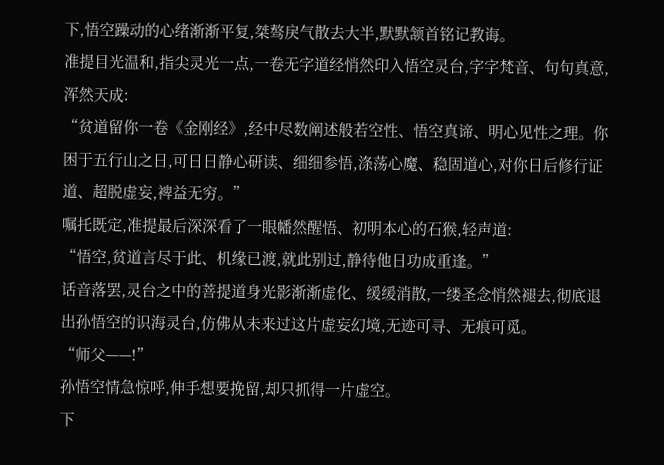下,悟空躁动的心绪渐渐平复,桀骜戾气散去大半,默默颔首铭记教诲。
准提目光温和,指尖灵光一点,一卷无字道经悄然印入悟空灵台,字字梵音、句句真意,浑然天成:
“贫道留你一卷《金刚经》,经中尽数阐述般若空性、悟空真谛、明心见性之理。你困于五行山之日,可日日静心研读、细细参悟,涤荡心魔、稳固道心,对你日后修行证道、超脱虚妄,裨益无穷。”
嘱托既定,准提最后深深看了一眼幡然醒悟、初明本心的石猴,轻声道:
“悟空,贫道言尽于此、机缘已渡,就此别过,静待他日功成重逢。”
话音落罢,灵台之中的菩提道身光影渐渐虚化、缓缓消散,一缕圣念悄然褪去,彻底退出孙悟空的识海灵台,仿佛从未来过这片虚妄幻境,无迹可寻、无痕可觅。
“师父——!”
孙悟空情急惊呼,伸手想要挽留,却只抓得一片虚空。
下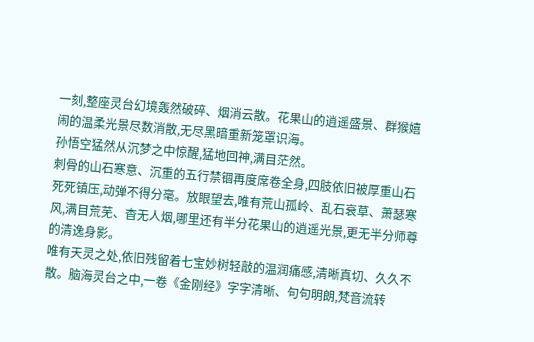一刻,整座灵台幻境轰然破碎、烟消云散。花果山的逍遥盛景、群猴嬉闹的温柔光景尽数消散,无尽黑暗重新笼罩识海。
孙悟空猛然从沉梦之中惊醒,猛地回神,满目茫然。
刺骨的山石寒意、沉重的五行禁锢再度席卷全身,四肢依旧被厚重山石死死镇压,动弹不得分毫。放眼望去,唯有荒山孤岭、乱石衰草、萧瑟寒风,满目荒芜、杳无人烟,哪里还有半分花果山的逍遥光景,更无半分师尊的清逸身影。
唯有天灵之处,依旧残留着七宝妙树轻敲的温润痛感,清晰真切、久久不散。脑海灵台之中,一卷《金刚经》字字清晰、句句明朗,梵音流转